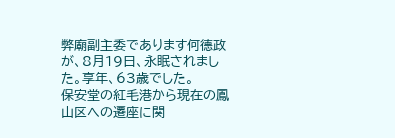弊廟副主委であります何德政が、8月19日、永眠されました。享年、63歳でした。
保安堂の紅毛港から現在の鳳山区への遷座に関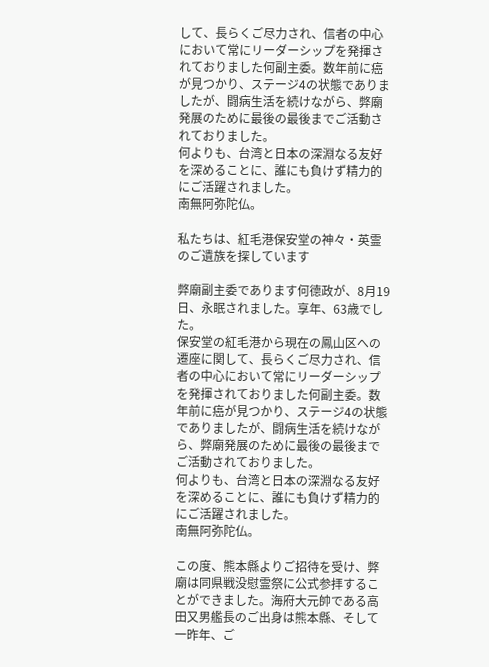して、長らくご尽力され、信者の中心において常にリーダーシップを発揮されておりました何副主委。数年前に癌が見つかり、ステージ4の状態でありましたが、闘病生活を続けながら、弊廟発展のために最後の最後までご活動されておりました。
何よりも、台湾と日本の深淵なる友好を深めることに、誰にも負けず精力的にご活躍されました。
南無阿弥陀仏。

私たちは、紅毛港保安堂の神々・英霊のご遺族を探しています

弊廟副主委であります何德政が、8月19日、永眠されました。享年、63歳でした。
保安堂の紅毛港から現在の鳳山区への遷座に関して、長らくご尽力され、信者の中心において常にリーダーシップを発揮されておりました何副主委。数年前に癌が見つかり、ステージ4の状態でありましたが、闘病生活を続けながら、弊廟発展のために最後の最後までご活動されておりました。
何よりも、台湾と日本の深淵なる友好を深めることに、誰にも負けず精力的にご活躍されました。
南無阿弥陀仏。

この度、熊本縣よりご招待を受け、弊廟は同県戦没慰霊祭に公式参拝することができました。海府大元帥である高田又男艦長のご出身は熊本縣、そして一昨年、ご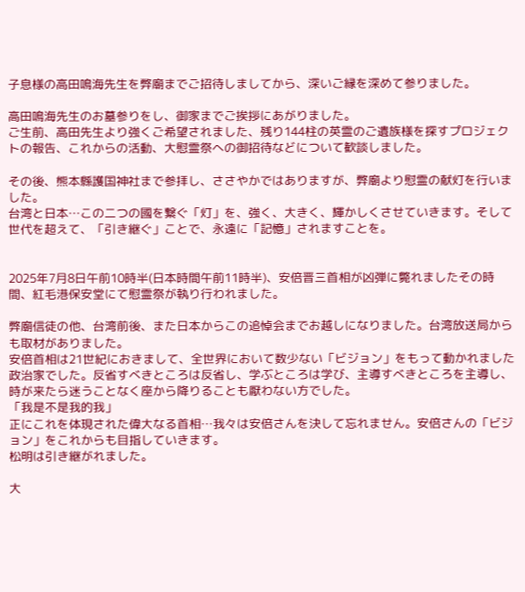子息様の高田鳴海先生を弊廟までご招待しましてから、深いご縁を深めて参りました。

高田鳴海先生のお墓参りをし、御家までご挨拶にあがりました。
ご生前、高田先生より強くご希望されました、残り144柱の英霊のご遺族様を探すプロジェクトの報告、これからの活動、大慰霊祭への御招待などについて歓談しました。

その後、熊本縣護国神社まで参拝し、ささやかではありますが、弊廟より慰霊の献灯を行いました。
台湾と日本…この二つの國を繋ぐ「灯」を、強く、大きく、輝かしくさせていきます。そして世代を超えて、「引き継ぐ」ことで、永遠に「記憶」されますことを。


2025年7月8日午前10時半(日本時間午前11時半)、安倍晋三首相が凶弾に斃れましたその時間、紅毛港保安堂にて慰霊祭が執り行われました。

弊廟信徒の他、台湾前後、また日本からこの追悼会までお越しになりました。台湾放送局からも取材がありました。
安倍首相は21世紀におきまして、全世界において数少ない「ビジョン」をもって動かれました政治家でした。反省すべきところは反省し、学ぶところは学び、主導すべきところを主導し、時が来たら迷うことなく座から降りることも厭わない方でした。
「我是不是我的我」
正にこれを体現された偉大なる首相…我々は安倍さんを決して忘れません。安倍さんの「ビジョン」をこれからも目指していきます。
松明は引き継がれました。

大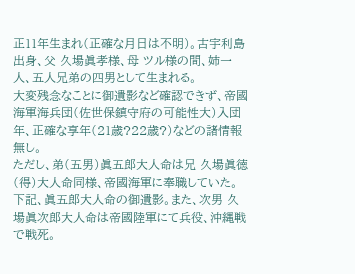正11年生まれ(正確な月日は不明)。古宇利島出身、父 久場眞孝様、母 ツル様の間、姉一人、五人兄弟の四男として生まれる。
大変残念なことに御遺影など確認できず、帝國海軍海兵団(佐世保鎮守府の可能性大)入団年、正確な享年(21歳?22歳?)などの諸情報無し。
ただし、弟(五男)眞五郎大人命は兄 久場眞徳(得)大人命同様、帝國海軍に奉職していた。下記、眞五郎大人命の御遺影。また、次男 久場眞次郎大人命は帝國陸軍にて兵役、沖縄戦で戦死。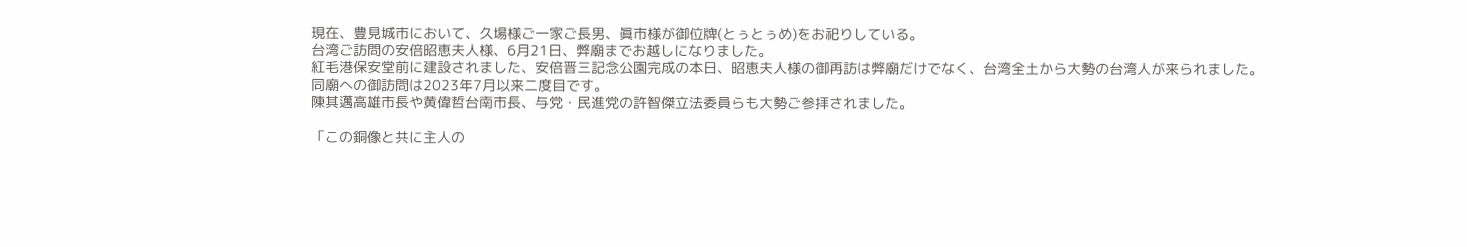現在、豊見城市において、久場様ご一家ご長男、眞市様が御位牌(とぅとぅめ)をお祀りしている。
台湾ご訪問の安倍昭恵夫人様、6月21日、弊廟までお越しになりました。
紅毛港保安堂前に建設されました、安倍晋三記念公園完成の本日、昭恵夫人様の御再訪は弊廟だけでなく、台湾全土から大勢の台湾人が来られました。
同廟への御訪問は2023年7月以来二度目です。
陳其邁高雄市長や黄偉哲台南市長、与党・民進党の許智傑立法委員らも大勢ご参拝されました。

「この銅像と共に主人の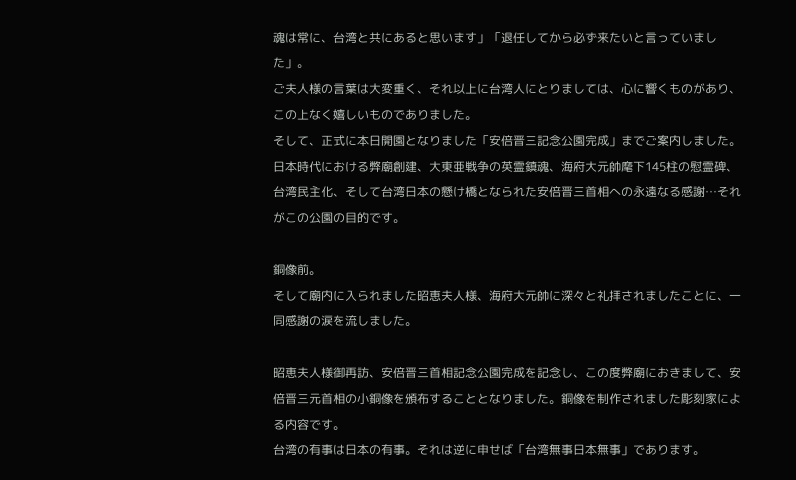魂は常に、台湾と共にあると思います」「退任してから必ず来たいと言っていました」。
ご夫人様の言葉は大変重く、それ以上に台湾人にとりましては、心に響くものがあり、この上なく嬉しいものでありました。
そして、正式に本日開園となりました「安倍晋三記念公園完成」までご案内しました。
日本時代における弊廟創建、大東亜戦争の英霊鎮魂、海府大元帥麾下145柱の慰霊碑、台湾民主化、そして台湾日本の懸け橋となられた安倍晋三首相への永遠なる感謝…それがこの公園の目的です。

銅像前。
そして廟内に入られました昭恵夫人様、海府大元帥に深々と礼拝されましたことに、一同感謝の涙を流しました。

昭恵夫人様御再訪、安倍晋三首相記念公園完成を記念し、この度弊廟におきまして、安倍晋三元首相の小銅像を頒布することとなりました。銅像を制作されました彫刻家による内容です。
台湾の有事は日本の有事。それは逆に申せば「台湾無事日本無事」であります。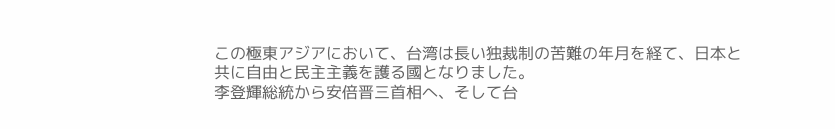この極東アジアにおいて、台湾は長い独裁制の苦難の年月を経て、日本と共に自由と民主主義を護る國となりました。
李登輝総統から安倍晋三首相へ、そして台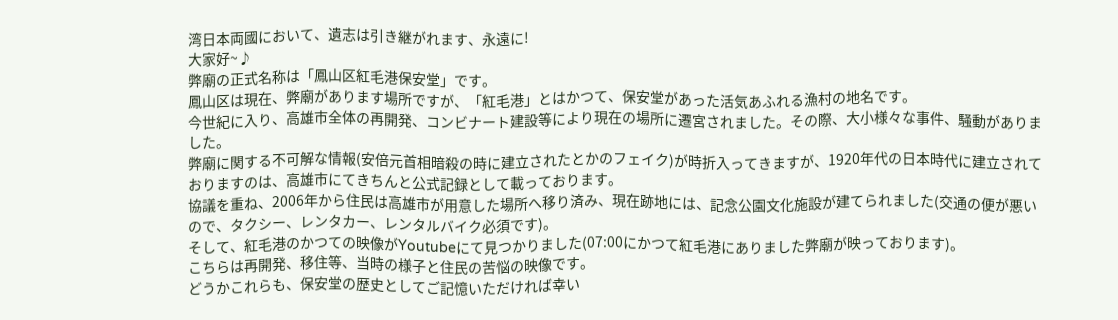湾日本両國において、遺志は引き継がれます、永遠に!
大家好~♪
弊廟の正式名称は「鳳山区紅毛港保安堂」です。
鳳山区は現在、弊廟があります場所ですが、「紅毛港」とはかつて、保安堂があった活気あふれる漁村の地名です。
今世紀に入り、高雄市全体の再開発、コンビナート建設等により現在の場所に遷宮されました。その際、大小様々な事件、騒動がありました。
弊廟に関する不可解な情報(安倍元首相暗殺の時に建立されたとかのフェイク)が時折入ってきますが、1920年代の日本時代に建立されておりますのは、高雄市にてきちんと公式記録として載っております。
協議を重ね、2006年から住民は高雄市が用意した場所へ移り済み、現在跡地には、記念公園文化施設が建てられました(交通の便が悪いので、タクシー、レンタカー、レンタルバイク必須です)。
そして、紅毛港のかつての映像がYoutubeにて見つかりました(07:00にかつて紅毛港にありました弊廟が映っております)。
こちらは再開発、移住等、当時の様子と住民の苦悩の映像です。
どうかこれらも、保安堂の歴史としてご記憶いただければ幸い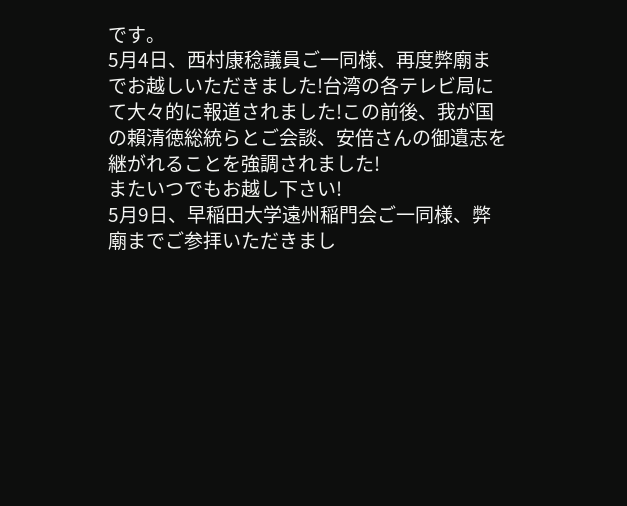です。
5月4日、西村康稔議員ご一同様、再度弊廟までお越しいただきました!台湾の各テレビ局にて大々的に報道されました!この前後、我が国の賴清徳総統らとご会談、安倍さんの御遺志を継がれることを強調されました!
またいつでもお越し下さい!
5月9日、早稲田大学遠州稲門会ご一同様、弊廟までご参拝いただきまし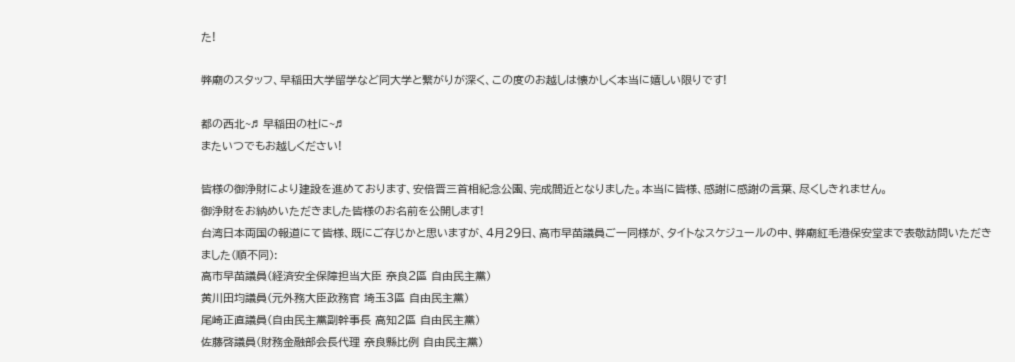た!

弊廟のスタッフ、早稲田大学留学など同大学と繋がりが深く、この度のお越しは懐かしく本当に嬉しい限りです!

都の西北~♬ 早稲田の杜に~♬
またいつでもお越しください!

皆様の御浄財により建設を進めております、安倍晋三首相紀念公園、完成間近となりました。本当に皆様、感謝に感謝の言葉、尽くしきれません。
御浄財をお納めいただきました皆様のお名前を公開します!
台湾日本両国の報道にて皆様、既にご存じかと思いますが、4月29日、高市早苗議員ご一同様が、タイトなスケジュールの中、弊廟紅毛港保安堂まで表敬訪問いただきました(順不同):
高市早苗議員(経済安全保障担当大臣 奈良2區 自由民主黨)
黄川田均議員(元外務大臣政務官 埼玉3區 自由民主黨)
尾崎正直議員(自由民主黨副幹事長 高知2區 自由民主黨)
佐藤啓議員(財務金融部会長代理 奈良縣比例 自由民主黨)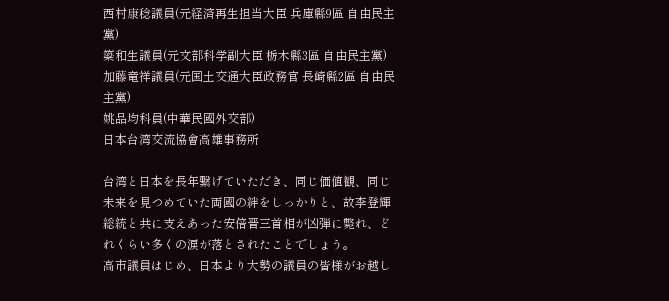西村康稔議員(元経済再生担当大臣 兵庫縣9區 自由民主黨)
簗和生議員(元文部科学副大臣 栃木縣3區 自由民主黨)
加藤竜祥議員(元国土交通大臣政務官 長崎縣2區 自由民主黨)
姚品均科員(中華民國外交部)
日本台湾交流協會高雄事務所

台湾と日本を長年繋げていただき、同じ価値観、同じ未来を見つめていた両國の絆をしっかりと、故李登輝総統と共に支えあった安倍晋三首相が凶弾に斃れ、どれくらい多くの涙が落とされたことでしょう。
高市議員はじめ、日本より大勢の議員の皆様がお越し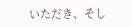いただき、そし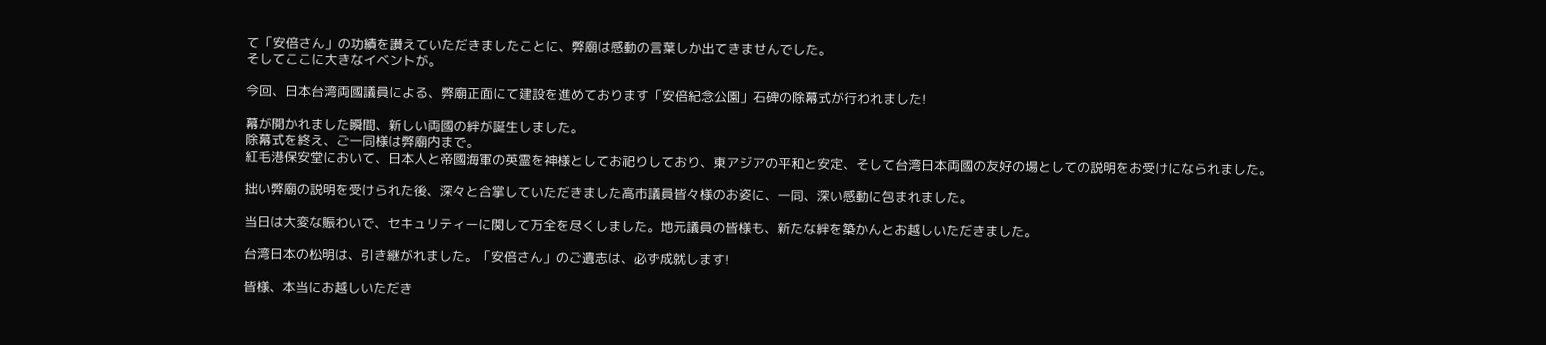て「安倍さん」の功績を讃えていただきましたことに、弊廟は感動の言葉しか出てきませんでした。
そしてここに大きなイベントが。

今回、日本台湾両國議員による、弊廟正面にて建設を進めております「安倍紀念公園」石碑の除幕式が行われました!

幕が開かれました瞬間、新しい両國の絆が誕生しました。
除幕式を終え、ご一同様は弊廟内まで。
紅毛港保安堂において、日本人と帝國海軍の英霊を神様としてお祀りしており、東アジアの平和と安定、そして台湾日本両國の友好の場としての説明をお受けになられました。

拙い弊廟の説明を受けられた後、深々と合掌していただきました高市議員皆々様のお姿に、一同、深い感動に包まれました。

当日は大変な賑わいで、セキュリティーに関して万全を尽くしました。地元議員の皆様も、新たな絆を築かんとお越しいただきました。

台湾日本の松明は、引き継がれました。「安倍さん」のご遺志は、必ず成就します!

皆様、本当にお越しいただき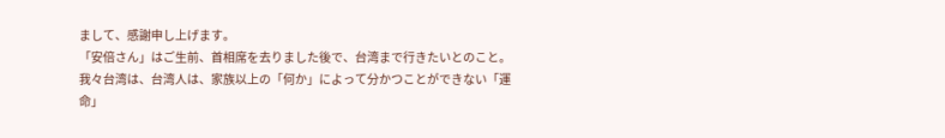まして、感謝申し上げます。
「安倍さん」はご生前、首相席を去りました後で、台湾まで行きたいとのこと。
我々台湾は、台湾人は、家族以上の「何か」によって分かつことができない「運命」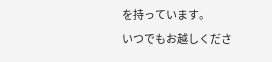を持っています。
いつでもお越しくださ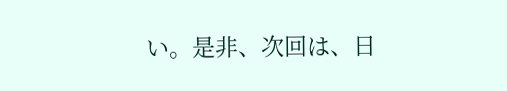い。是非、次回は、日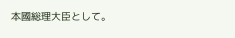本國総理大臣として。